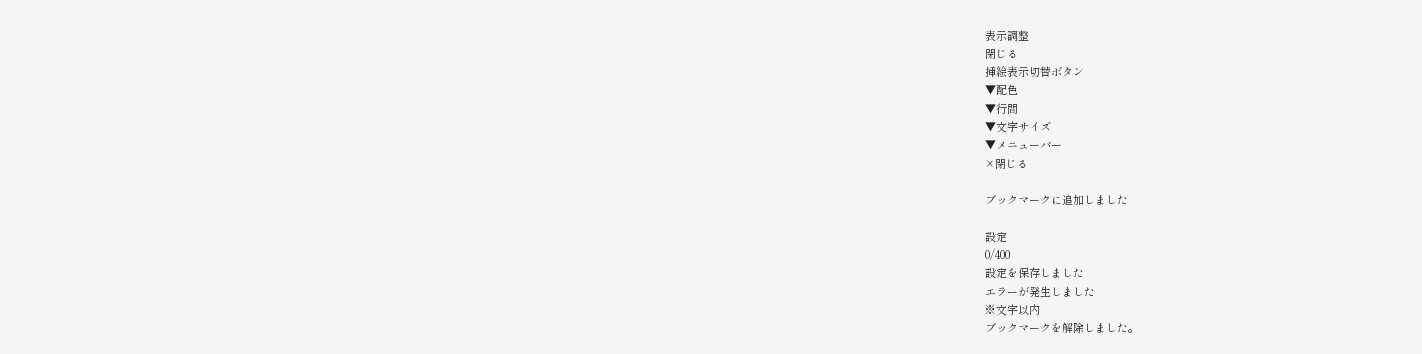表示調整
閉じる
挿絵表示切替ボタン
▼配色
▼行間
▼文字サイズ
▼メニューバー
×閉じる

ブックマークに追加しました

設定
0/400
設定を保存しました
エラーが発生しました
※文字以内
ブックマークを解除しました。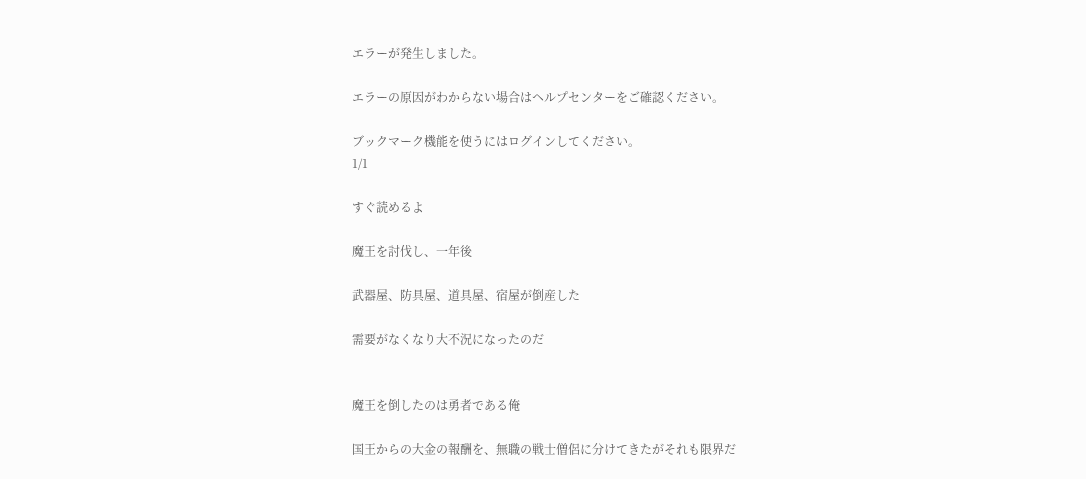エラーが発生しました。

エラーの原因がわからない場合はヘルプセンターをご確認ください。

ブックマーク機能を使うにはログインしてください。
1/1

すぐ読めるよ

魔王を討伐し、一年後

武器屋、防具屋、道具屋、宿屋が倒産した

需要がなくなり大不況になったのだ


魔王を倒したのは勇者である俺

国王からの大金の報酬を、無職の戦士僧侶に分けてきたがそれも限界だ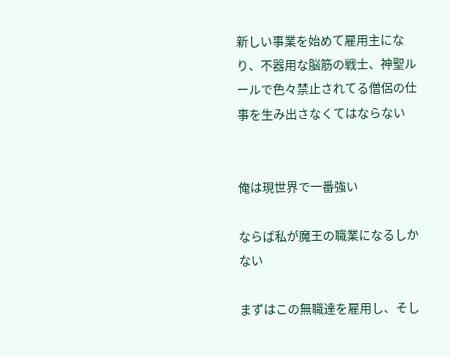新しい事業を始めて雇用主になり、不器用な脳筋の戦士、神聖ルールで色々禁止されてる僧侶の仕事を生み出さなくてはならない


俺は現世界で一番強い

ならば私が魔王の職業になるしかない

まずはこの無職達を雇用し、そし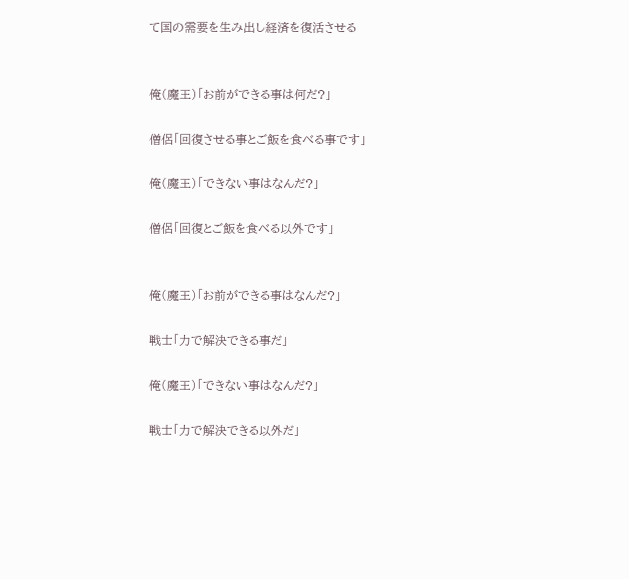て国の需要を生み出し経済を復活させる


俺(魔王)「お前ができる事は何だ?」

僧侶「回復させる事とご飯を食べる事です」

俺(魔王)「できない事はなんだ?」

僧侶「回復とご飯を食べる以外です」


俺(魔王)「お前ができる事はなんだ?」

戦士「力で解決できる事だ」

俺(魔王)「できない事はなんだ?」

戦士「力で解決できる以外だ」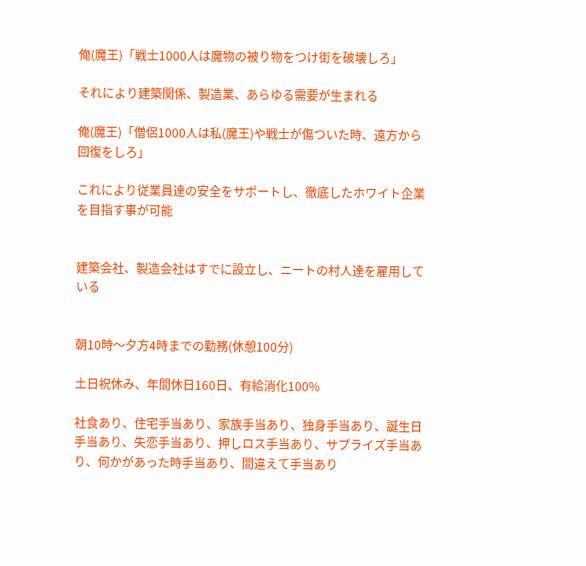俺(魔王)「戦士1000人は魔物の被り物をつけ街を破壊しろ」

それにより建築関係、製造業、あらゆる需要が生まれる

俺(魔王)「僧侶1000人は私(魔王)や戦士が傷ついた時、遠方から回復をしろ」

これにより従業員達の安全をサポートし、徹底したホワイト企業を目指す事が可能


建築会社、製造会社はすでに設立し、ニートの村人達を雇用している


朝10時〜夕方4時までの勤務(休憩100分)

土日祝休み、年間休日160日、有給消化100%

社食あり、住宅手当あり、家族手当あり、独身手当あり、誕生日手当あり、失恋手当あり、押しロス手当あり、サプライズ手当あり、何かがあった時手当あり、間違えて手当あり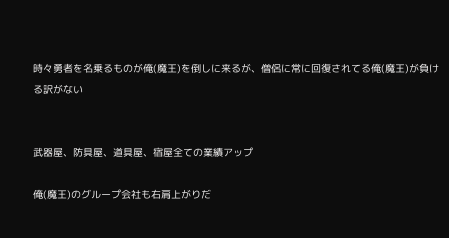時々勇者を名乗るものが俺(魔王)を倒しに来るが、僧侶に常に回復されてる俺(魔王)が負ける訳がない


武器屋、防具屋、道具屋、宿屋全ての業績アップ

俺(魔王)のグループ会社も右肩上がりだ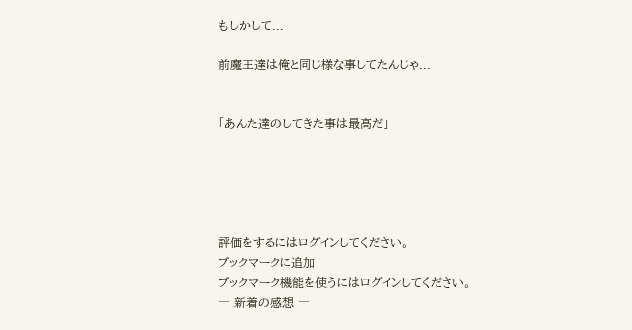もしかして...

前魔王達は俺と同じ様な事してたんじゃ...


「あんた達のしてきた事は最高だ」





評価をするにはログインしてください。
ブックマークに追加
ブックマーク機能を使うにはログインしてください。
― 新着の感想 ―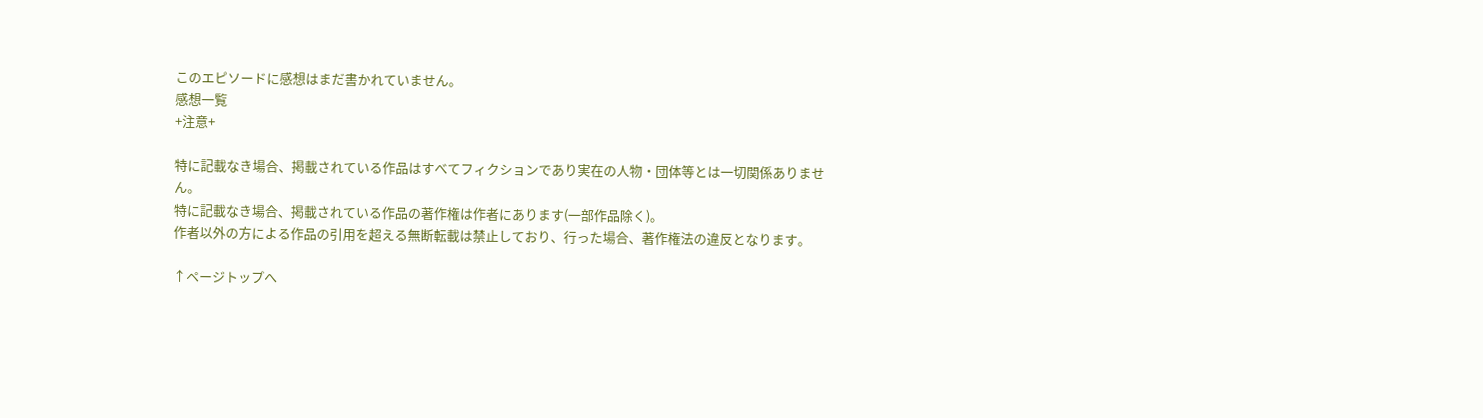このエピソードに感想はまだ書かれていません。
感想一覧
+注意+

特に記載なき場合、掲載されている作品はすべてフィクションであり実在の人物・団体等とは一切関係ありません。
特に記載なき場合、掲載されている作品の著作権は作者にあります(一部作品除く)。
作者以外の方による作品の引用を超える無断転載は禁止しており、行った場合、著作権法の違反となります。

↑ページトップへ